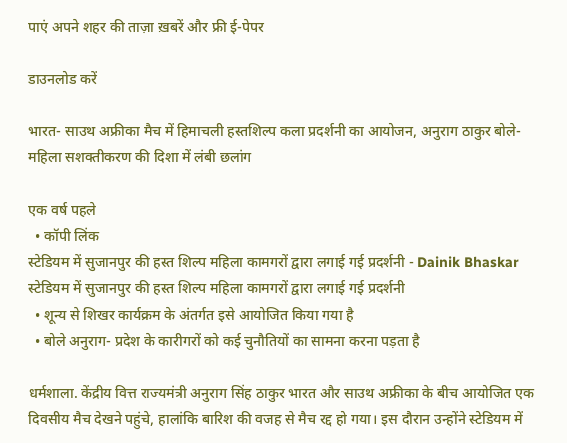पाएं अपने शहर की ताज़ा ख़बरें और फ्री ई-पेपर

डाउनलोड करें

भारत- साउथ अफ्रीका मैच में हिमाचली हस्तशिल्प कला प्रदर्शनी का आयोजन, अनुराग ठाकुर बोले- महिला सशक्तीकरण की दिशा में लंबी छलांग

एक वर्ष पहले
  • कॉपी लिंक
स्टेडियम में सुजानपुर की हस्त शिल्प महिला कामगरों द्वारा लगाई गई प्रदर्शनी - Dainik Bhaskar
स्टेडियम में सुजानपुर की हस्त शिल्प महिला कामगरों द्वारा लगाई गई प्रदर्शनी
  • शून्य से शिखर कार्यक्रम के अंतर्गत इसे आयोजित किया गया है
  • बोले अनुराग- प्रदेश के कारीगरों को कई चुनौतियों का सामना करना पड़ता है

धर्मशाला. केंद्रीय वित्त राज्यमंत्री अनुराग सिंह ठाकुर भारत और साउथ अफ्रीका के बीच आयोजित एक दिवसीय मैच देखने पहुंचे, हालांकि बारिश की वजह से मैच रद्द हो गया। इस दौरान उन्होंने स्टेडियम में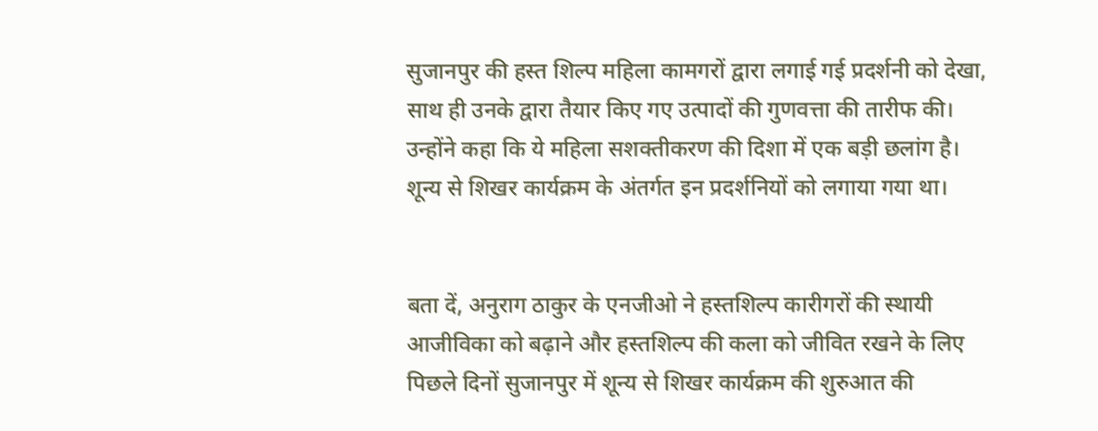सुजानपुर की हस्त शिल्प महिला कामगरों द्वारा लगाई गई प्रदर्शनी को देखा, साथ ही उनके द्वारा तैयार किए गए उत्पादों की गुणवत्ता की तारीफ की। उन्होंने कहा कि ये महिला सशक्तीकरण की दिशा में एक बड़ी छलांग है। शून्य से शिखर कार्यक्रम के अंतर्गत इन प्रदर्शनियों को लगाया गया था।


बता दें, अनुराग ठाकुर के एनजीओ ने हस्तशिल्प कारीगरों की स्थायी आजीविका को बढ़ाने और हस्तशिल्प की कला को जीवित रखने के लिए पिछले दिनों सुजानपुर में शून्य से शिखर कार्यक्रम की शुरुआत की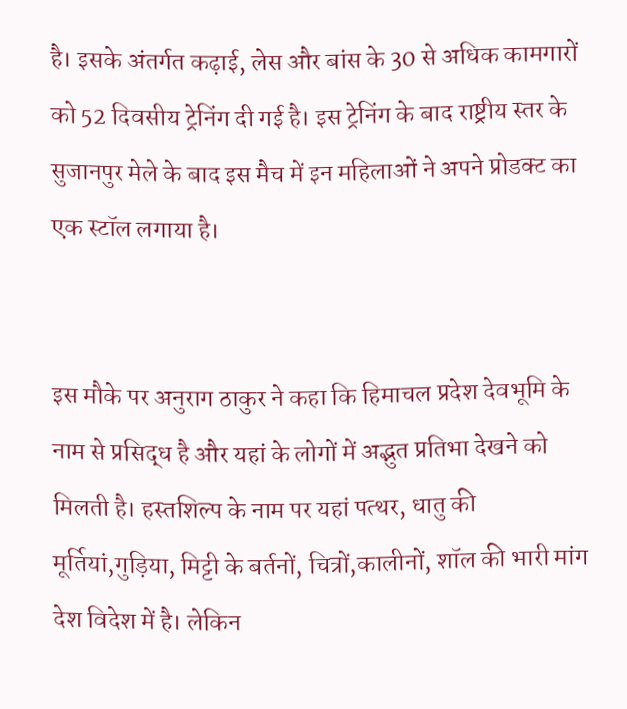है। इसके अंतर्गत कढ़ाई, लेस और बांस के 30 से अधिक कामगारों को 52 दिवसीय ट्रेनिंग दी गई है। इस ट्रेनिंग के बाद राष्ट्रीय स्तर के सुजानपुर मेले के बाद इस मैच में इन महिलाओं ने अपने प्रोडक्ट का एक स्टॉल लगाया है।


इस मौके पर अनुराग ठाकुर ने कहा कि हिमाचल प्रदेश देवभूमि के नाम से प्रसिद्ध है और यहां के लोगों में अद्भुत प्रतिभा देखने को मिलती है। हस्तशिल्प के नाम पर यहां पत्थर, धातु की मूर्तियां,गुड़िया, मिट्टी के बर्तनों, चित्रों,कालीनों, शॉल की भारी मांग देश विदेश में है। लेकिन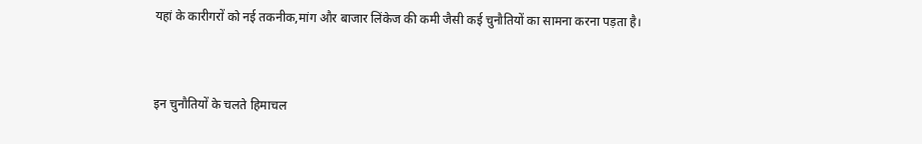यहां के कारीगरों को नई तकनीक,मांग और बाजार लिंकेज की कमी जैसी कई चुनौतियों का सामना करना पड़ता है।


इन चुनौतियों के चलते हिमाचल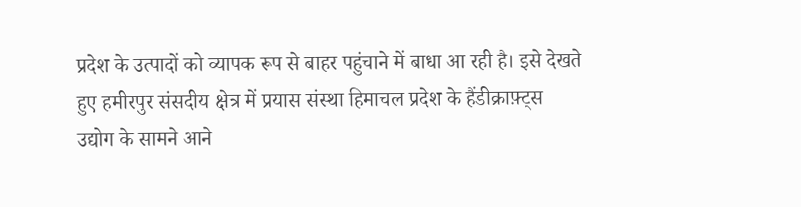प्रदेश के उत्पादों को व्यापक रूप से बाहर पहुंचाने में बाधा आ रही है। इसे देखते हुए हमीरपुर संसदीय क्षेत्र में प्रयास संस्था हिमाचल प्रदेश के हैंडीक्राफ़्ट्स उद्योग के सामने आने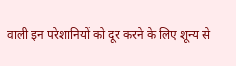वाली इन परेशानियों को दूर करने के लिए शून्य से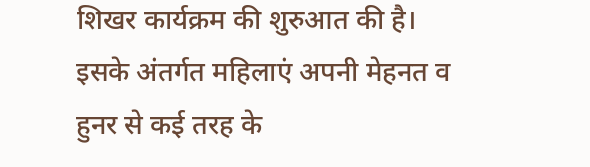शिखर कार्यक्रम की शुरुआत की है। इसके अंतर्गत महिलाएं अपनी मेहनत व हुनर से कई तरह के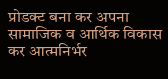प्रोडक्ट बना कर अपना सामाजिक व आर्थिक विकास कर आत्मनिर्भर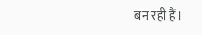बन रही हैं।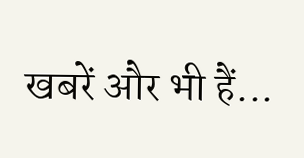खबरें और भी हैं...